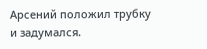Арсений положил трубку и задумался.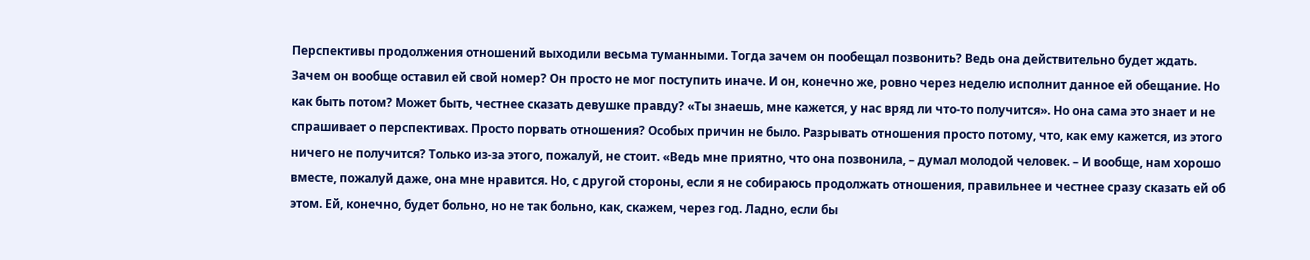Перспективы продолжения отношений выходили весьма туманными. Тогда зачем он пообещал позвонить? Ведь она действительно будет ждать. Зачем он вообще оставил ей свой номер? Он просто не мог поступить иначе. И он, конечно же, ровно через неделю исполнит данное ей обещание. Но как быть потом? Может быть, честнее сказать девушке правду? «Ты знаешь, мне кажется, у нас вряд ли что-то получится». Но она сама это знает и не спрашивает о перспективах. Просто порвать отношения? Особых причин не было. Разрывать отношения просто потому, что, как ему кажется, из этого ничего не получится? Только из-за этого, пожалуй, не стоит. «Ведь мне приятно, что она позвонила, – думал молодой человек. – И вообще, нам хорошо вместе, пожалуй даже, она мне нравится. Но, с другой стороны, если я не собираюсь продолжать отношения, правильнее и честнее сразу сказать ей об этом. Ей, конечно, будет больно, но не так больно, как, скажем, через год. Ладно, если бы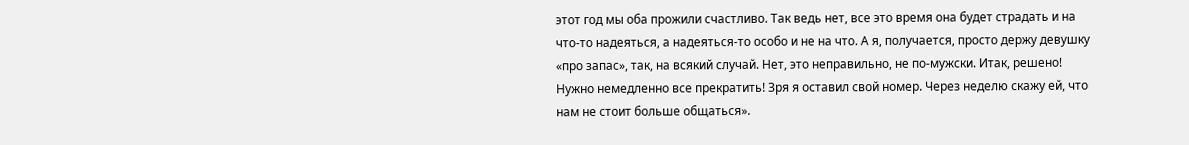этот год мы оба прожили счастливо. Так ведь нет, все это время она будет страдать и на что-то надеяться, а надеяться-то особо и не на что. А я, получается, просто держу девушку «про запас», так, на всякий случай. Нет, это неправильно, не по-мужски. Итак, решено! Нужно немедленно все прекратить! Зря я оставил свой номер. Через неделю скажу ей, что нам не стоит больше общаться».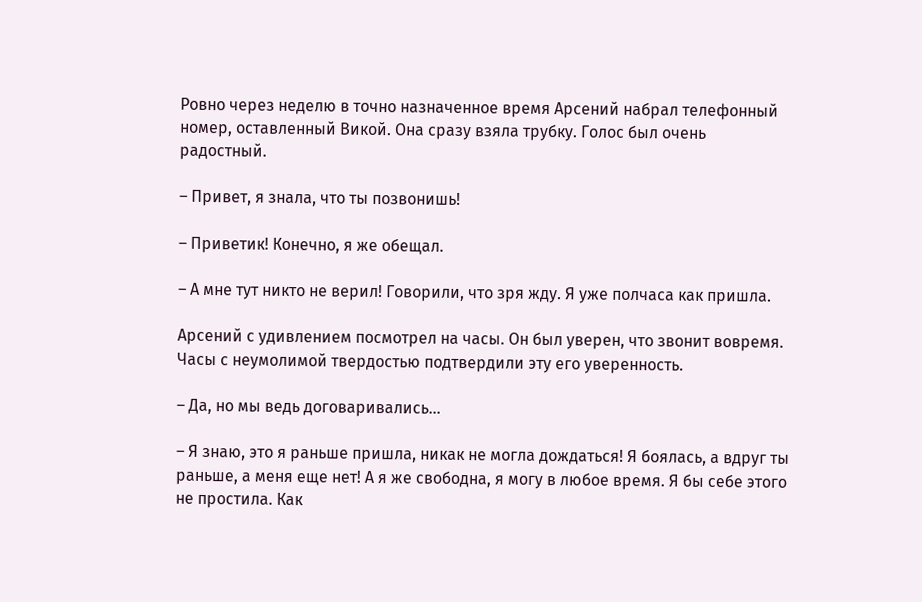Ровно через неделю в точно назначенное время Арсений набрал телефонный номер, оставленный Викой. Она сразу взяла трубку. Голос был очень радостный.

– Привет, я знала, что ты позвонишь!

– Приветик! Конечно, я же обещал.

– А мне тут никто не верил! Говорили, что зря жду. Я уже полчаса как пришла.

Арсений с удивлением посмотрел на часы. Он был уверен, что звонит вовремя. Часы с неумолимой твердостью подтвердили эту его уверенность.

– Да, но мы ведь договаривались…

– Я знаю, это я раньше пришла, никак не могла дождаться! Я боялась, а вдруг ты раньше, а меня еще нет! А я же свободна, я могу в любое время. Я бы себе этого не простила. Как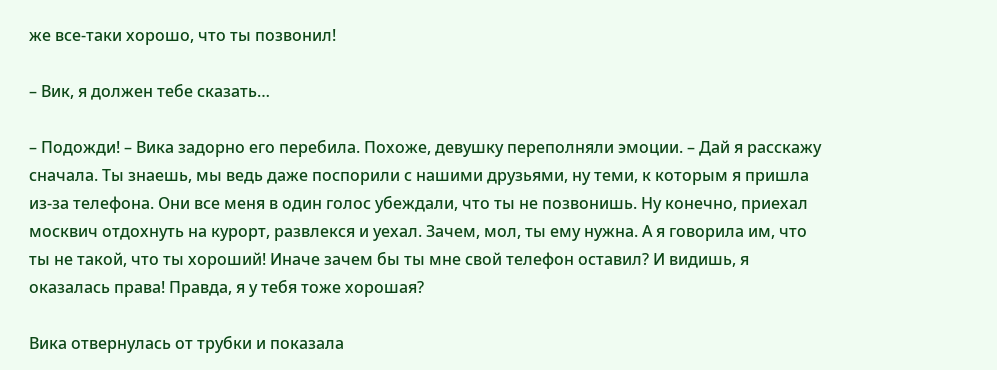же все-таки хорошо, что ты позвонил!

– Вик, я должен тебе сказать…

– Подожди! – Вика задорно его перебила. Похоже, девушку переполняли эмоции. – Дай я расскажу сначала. Ты знаешь, мы ведь даже поспорили с нашими друзьями, ну теми, к которым я пришла из-за телефона. Они все меня в один голос убеждали, что ты не позвонишь. Ну конечно, приехал москвич отдохнуть на курорт, развлекся и уехал. Зачем, мол, ты ему нужна. А я говорила им, что ты не такой, что ты хороший! Иначе зачем бы ты мне свой телефон оставил? И видишь, я оказалась права! Правда, я у тебя тоже хорошая?

Вика отвернулась от трубки и показала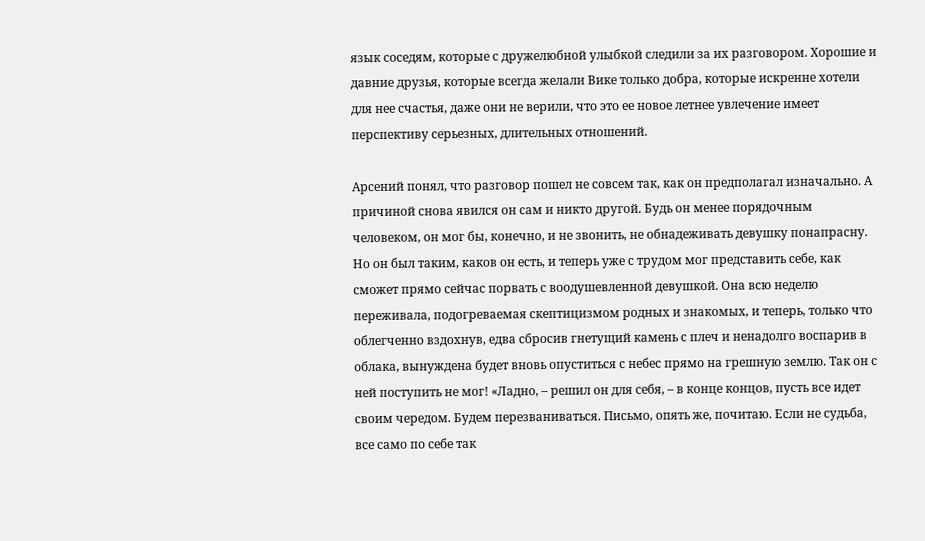язык соседям, которые с дружелюбной улыбкой следили за их разговором. Хорошие и давние друзья, которые всегда желали Вике только добра, которые искренне хотели для нее счастья, даже они не верили, что это ее новое летнее увлечение имеет перспективу серьезных, длительных отношений.

Арсений понял, что разговор пошел не совсем так, как он предполагал изначально. А причиной снова явился он сам и никто другой. Будь он менее порядочным человеком, он мог бы, конечно, и не звонить, не обнадеживать девушку понапрасну. Но он был таким, каков он есть, и теперь уже с трудом мог представить себе, как сможет прямо сейчас порвать с воодушевленной девушкой. Она всю неделю переживала, подогреваемая скептицизмом родных и знакомых, и теперь, только что облегченно вздохнув, едва сбросив гнетущий камень с плеч и ненадолго воспарив в облака, вынуждена будет вновь опуститься с небес прямо на грешную землю. Так он с ней поступить не мог! «Ладно, – решил он для себя, – в конце концов, пусть все идет своим чередом. Будем перезваниваться. Письмо, опять же, почитаю. Если не судьба, все само по себе так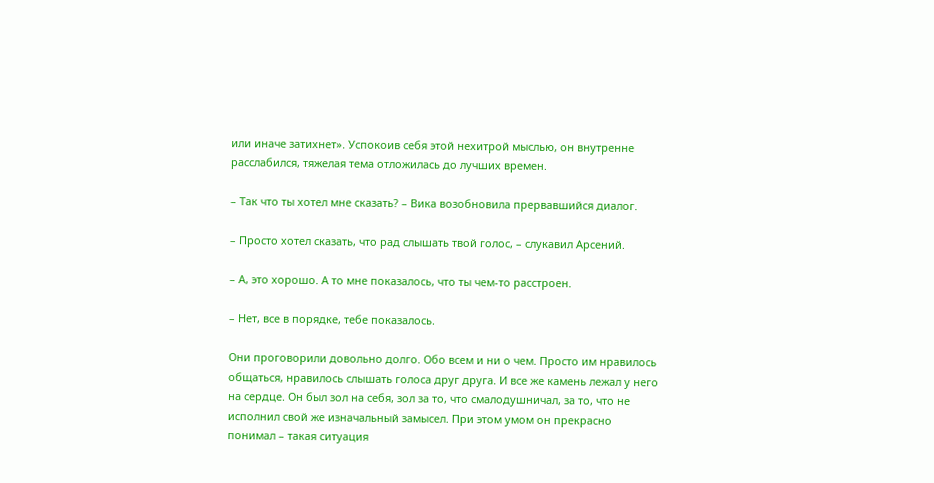или иначе затихнет». Успокоив себя этой нехитрой мыслью, он внутренне расслабился, тяжелая тема отложилась до лучших времен.

– Так что ты хотел мне сказать? – Вика возобновила прервавшийся диалог.

– Просто хотел сказать, что рад слышать твой голос, – слукавил Арсений.

– А, это хорошо. А то мне показалось, что ты чем-то расстроен.

– Нет, все в порядке, тебе показалось.

Они проговорили довольно долго. Обо всем и ни о чем. Просто им нравилось общаться, нравилось слышать голоса друг друга. И все же камень лежал у него на сердце. Он был зол на себя, зол за то, что смалодушничал, за то, что не исполнил свой же изначальный замысел. При этом умом он прекрасно понимал – такая ситуация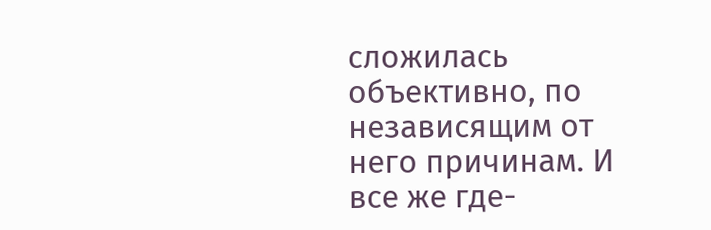сложилась объективно, по независящим от него причинам. И все же где-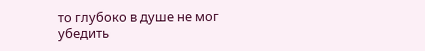то глубоко в душе не мог убедить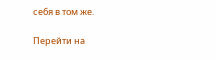себя в том же.

Перейти на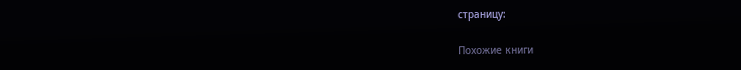страницу:

Похожие книги